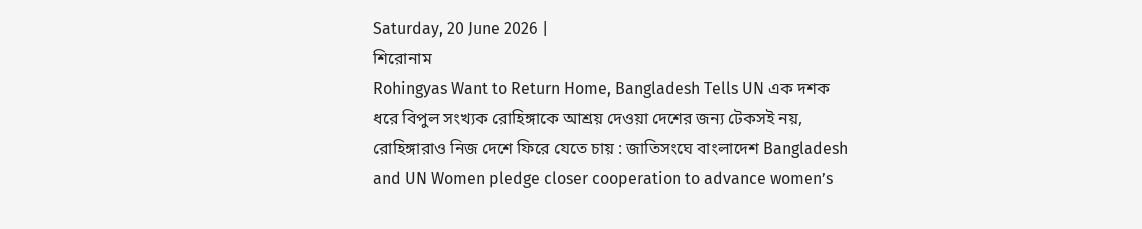Saturday, 20 June 2026 |
শিরোনাম
Rohingyas Want to Return Home, Bangladesh Tells UN এক দশক ধরে বিপুল সংখ্যক রোহিঙ্গাকে আশ্রয় দেওয়া দেশের জন্য টেকসই নয়, রোহিঙ্গারাও নিজ দেশে ফিরে যেতে চায় : জাতিসংঘে বাংলাদেশ Bangladesh and UN Women pledge closer cooperation to advance women’s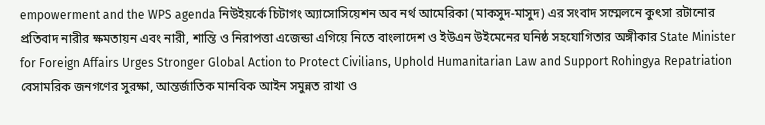empowerment and the WPS agenda নিউইয়র্কে চিটাগং অ্যাসোসিয়েশন অব নর্থ আমেরিকা (মাকসুদ-মাসুদ) এর সংবাদ সম্মেলনে কুৎসা রটানোর প্রতিবাদ নারীর ক্ষমতায়ন এবং নারী, শান্তি ও নিরাপত্তা এজেন্ডা এগিয়ে নিতে বাংলাদেশ ও ইউএন উইমেনের ঘনিষ্ঠ সহযোগিতার অঙ্গীকার State Minister for Foreign Affairs Urges Stronger Global Action to Protect Civilians, Uphold Humanitarian Law and Support Rohingya Repatriation বেসামরিক জনগণের সুরক্ষা, আন্তর্জাতিক মানবিক আইন সমুন্নত রাখা ও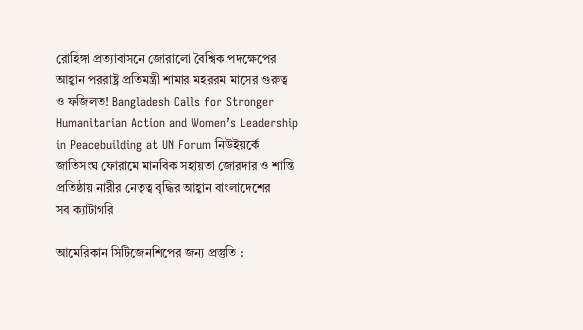রোহিঙ্গা প্রত্যাবাসনে জোরালো বৈশ্বিক পদক্ষেপের আহ্বান পররাষ্ট্র প্রতিমন্ত্রী শামার মহররম মাসের গুরুত্ব ও ফজিলত! Bangladesh Calls for Stronger Humanitarian Action and Women’s Leadership in Peacebuilding at UN Forum নিউইয়র্কে জাতিসংঘ ফোরামে মানবিক সহায়তা জোরদার ও শান্তি প্রতিষ্ঠায় নারীর নেতৃত্ব বৃদ্ধির আহ্বান বাংলাদেশের
সব ক্যাটাগরি

আমেরিকান সিটিজেনশিপের জন্য প্রস্তুতি :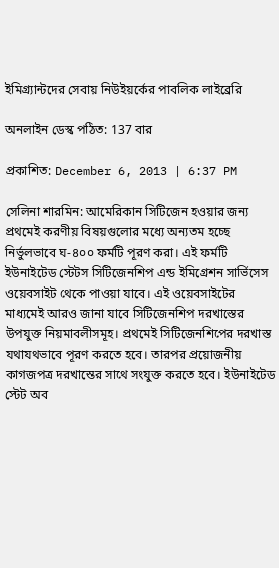ইমিগ্র্যান্টদের সেবায় নিউইয়র্কের পাবলিক লাইব্রেরি

অনলাইন ডেস্ক পঠিত: 137 বার

প্রকাশিত: December 6, 2013 | 6:37 PM

সেলিনা শারমিন: আমেরিকান সিটিজেন হওয়ার জন্য প্রথমেই করণীয় বিষয়গুলোর মধ্যে অন্যতম হচ্ছে নির্ভুলভাবে ঘ-৪০০ ফর্মটি পূরণ করা। এই ফর্মটি ইউনাইটেড স্টেটস সিটিজেনশিপ এন্ড ইমিগ্রেশন সার্ভিসেস ওয়েবসাইট থেকে পাওয়া যাবে। এই ওয়েবসাইটের মাধ্যমেই আরও জানা যাবে সিটিজেনশিপ দরখাস্তের উপযুক্ত নিয়মাবলীসমূহ। প্রথমেই সিটিজেনশিপের দরখাস্ত যথাযথভাবে পূরণ করতে হবে। তারপর প্রয়োজনীয় কাগজপত্র দরখাস্তের সাথে সংযুক্ত করতে হবে। ইউনাইটেড স্টেট অব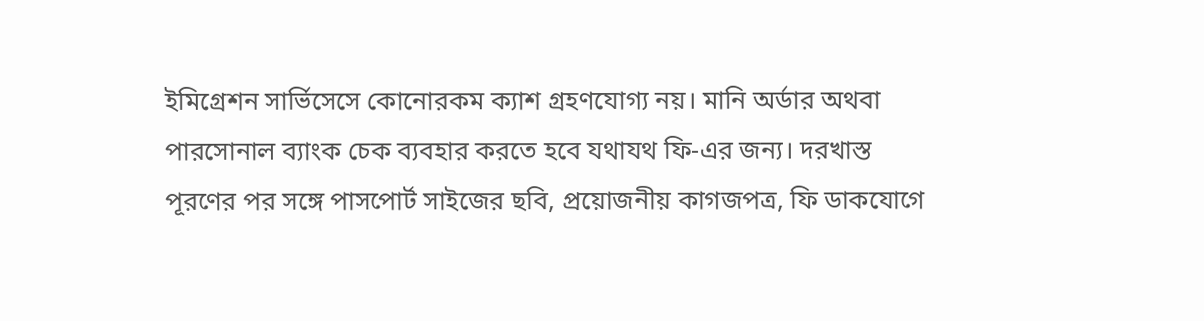ইমিগ্রেশন সার্ভিসেসে কোনোরকম ক্যাশ গ্রহণযোগ্য নয়। মানি অর্ডার অথবা পারসোনাল ব্যাংক চেক ব্যবহার করতে হবে যথাযথ ফি-এর জন্য। দরখাস্ত পূরণের পর সঙ্গে পাসপোর্ট সাইজের ছবি, প্রয়োজনীয় কাগজপত্র, ফি ডাকযোগে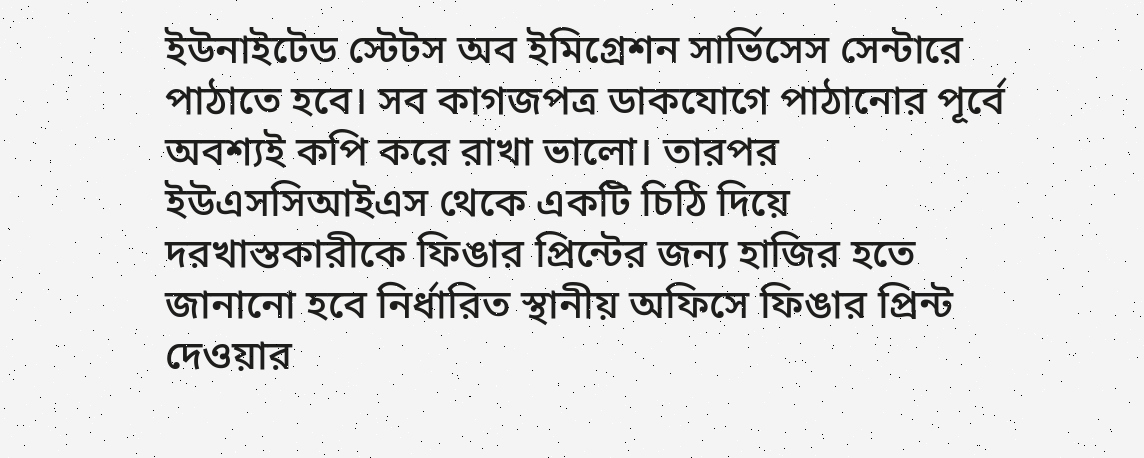ইউনাইটেড স্টেটস অব ইমিগ্রেশন সার্ভিসেস সেন্টারে পাঠাতে হবে। সব কাগজপত্র ডাকযোগে পাঠানোর পূর্বে অবশ্যই কপি করে রাখা ভালো। তারপর ইউএসসিআইএস থেকে একটি চিঠি দিয়ে দরখাস্তকারীকে ফিঙার প্রিন্টের জন্য হাজির হতে জানানো হবে নির্ধারিত স্থানীয় অফিসে ফিঙার প্রিন্ট দেওয়ার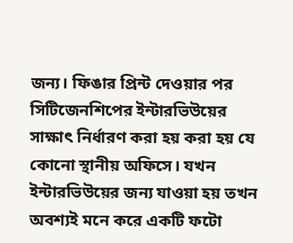জন্য। ফিঙার প্রিন্ট দেওয়ার পর সিটিজেনশিপের ইন্টারভিউয়ের সাক্ষাৎ নির্ধারণ করা হয় করা হয় যে কোনো স্থানীয় অফিসে। যখন ইন্টারভিউয়ের জন্য যাওয়া হয় তখন অবশ্যই মনে করে একটি ফটো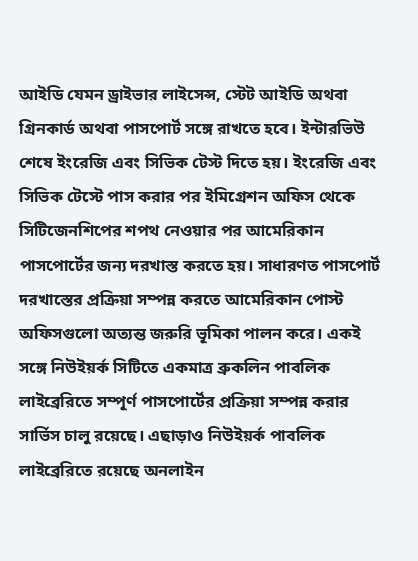আইডি যেমন ড্রাইভার লাইসেন্স, স্টেট আইডি অথবা গ্রিনকার্ড অথবা পাসপোর্ট সঙ্গে রাখতে হবে। ইন্টারভিউ শেষে ইংরেজি এবং সিভিক টেস্ট দিতে হয়। ইংরেজি এবং সিভিক টেস্টে পাস করার পর ইমিগ্রেশন অফিস থেকে সিটিজেনশিপের শপথ নেওয়ার পর আমেরিকান পাসপোর্টের জন্য দরখাস্ত করতে হয়। সাধারণত পাসপোর্ট দরখাস্তের প্রক্রিয়া সম্পন্ন করতে আমেরিকান পোস্ট অফিসগুলো অত্যন্ত জরুরি ভূমিকা পালন করে। একই সঙ্গে নিউইয়র্ক সিটিতে একমাত্র ব্রুকলিন পাবলিক লাইব্রেরিতে সম্পূর্ণ পাসপোর্টের প্রক্রিয়া সম্পন্ন করার সার্ভিস চালু রয়েছে। এছাড়াও নিউইয়র্ক পাবলিক লাইব্রেরিতে রয়েছে অনলাইন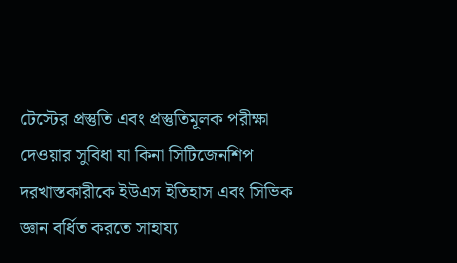টেস্টের প্রস্তুতি এবং প্রস্তুতিমূলক পরীক্ষা দেওয়ার সুবিধা যা কিনা সিটিজেনশিপ দরখাস্তকারীকে ইউএস ইতিহাস এবং সিভিক জ্ঞান বর্ধিত করতে সাহায্য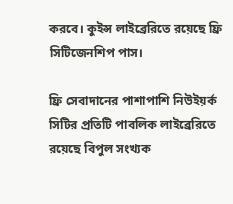করবে। কুইন্স লাইব্রেরিতে রয়েছে ফ্রি সিটিজেনশিপ পাস।

ফ্রি সেবাদানের পাশাপাশি নিউইয়র্ক সিটির প্রতিটি পাবলিক লাইব্রেরিতে রয়েছে বিপুল সংখ্যক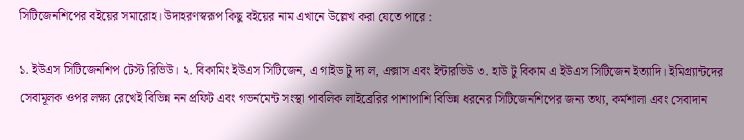সিটিজেনশিপের বইয়ের সমারোহ। উদাহরণস্বরূপ কিছু বইয়ের নাম এখানে উল্লেখ করা যেতে পারে :

১. ইউএস সিটিজেনশিপ টেস্ট রিভিউ। ২. বিকামিং ইউএস সিটিজেন, এ গাইড টু দ্য ল, এক্সাস এবং ইন্টারভিউ ৩. হাউ টু বিকাম এ ইউএস সিটিজেন ইত্যাদি। ইমিগ্র্যান্টদের সেবামূলক ওপর লক্ষ্য রেখেই বিভিন্ন নন প্রফিট এবং গভর্নমেন্ট সংস্থা পাবলিক লাইব্রেরির পাশাপাশি বিভিন্ন ধরনের সিটিজেনশিপের জন্য তথ্য, কর্মশালা এবং সেবাদান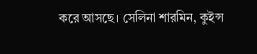করে আসছে। সেলিনা শারমিন, কুইন্স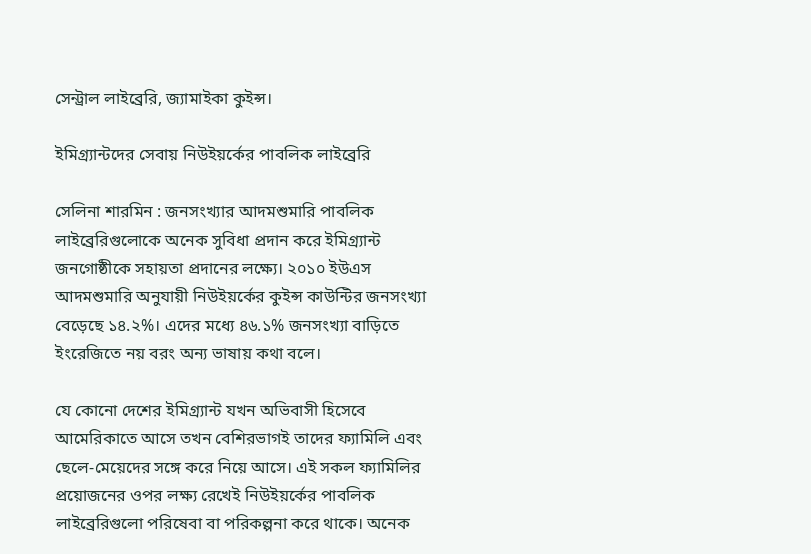সেন্ট্রাল লাইব্রেরি, জ্যামাইকা কুইন্স।

ইমিগ্র্যান্টদের সেবায় নিউইয়র্কের পাবলিক লাইব্রেরি

সেলিনা শারমিন : জনসংখ্যার আদমশুমারি পাবলিক লাইব্রেরিগুলোকে অনেক সুবিধা প্রদান করে ইমিগ্র্যান্ট জনগোষ্ঠীকে সহায়তা প্রদানের লক্ষ্যে। ২০১০ ইউএস আদমশুমারি অনুযায়ী নিউইয়র্কের কুইন্স কাউন্টির জনসংখ্যা বেড়েছে ১৪.২%। এদের মধ্যে ৪৬.১% জনসংখ্যা বাড়িতে ইংরেজিতে নয় বরং অন্য ভাষায় কথা বলে।

যে কোনো দেশের ইমিগ্র্যান্ট যখন অভিবাসী হিসেবে আমেরিকাতে আসে তখন বেশিরভাগই তাদের ফ্যামিলি এবং ছেলে-মেয়েদের সঙ্গে করে নিয়ে আসে। এই সকল ফ্যামিলির প্রয়োজনের ওপর লক্ষ্য রেখেই নিউইয়র্কের পাবলিক লাইব্রেরিগুলো পরিষেবা বা পরিকল্পনা করে থাকে। অনেক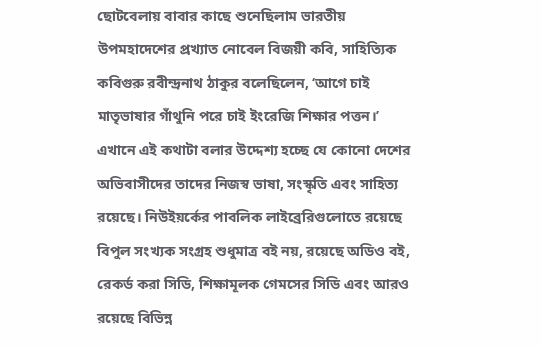ছোটবেলায় বাবার কাছে শুনেছিলাম ভারতীয় উপমহাদেশের প্রখ্যাত নোবেল বিজয়ী কবি, সাহিত্যিক কবিগুরু রবীন্দ্রনাথ ঠাকুর বলেছিলেন, ‘আগে চাই মাতৃভাষার গাঁথুনি পরে চাই ইংরেজি শিক্ষার পত্তন।’ এখানে এই কথাটা বলার উদ্দেশ্য হচ্ছে যে কোনো দেশের অভিবাসীদের তাদের নিজস্ব ভাষা, সংস্কৃতি এবং সাহিত্য রয়েছে। নিউইয়র্কের পাবলিক লাইব্রেরিগুলোতে রয়েছে বিপুল সংখ্যক সংগ্রহ শুধুমাত্র বই নয়, রয়েছে অডিও বই, রেকর্ড করা সিডি, শিক্ষামূলক গেমসের সিডি এবং আরও রয়েছে বিভিন্ন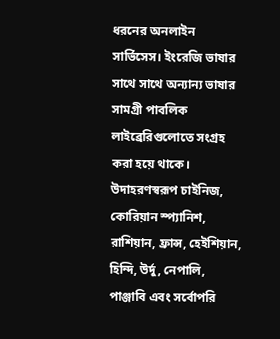ধরনের অনলাইন সার্ভিসেস। ইংরেজি ভাষার সাথে সাথে অন্যান্য ভাষার সামগ্রী পাবলিক লাইব্রেরিগুলোতে সংগ্রহ করা হয়ে থাকে। উদাহরণস্বরূপ চাইনিজ, কোরিয়ান স্প্যানিশ, রাশিয়ান, ফ্রান্স, হেইশিয়ান, হিন্দি, উর্দু, নেপালি, পাঞ্জাবি এবং সর্বোপরি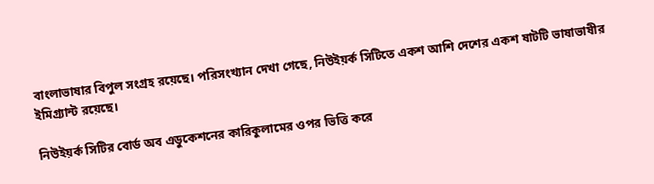বাংলাভাষার বিপুল সংগ্রহ রয়েছে। পরিসংখ্যান দেখা গেছে, নিউইয়র্ক সিটিতে একশ আশি দেশের একশ ষাটটি ভাষাভাষীর ইমিগ্র্যান্ট রয়েছে।

নিউইয়র্ক সিটির বোর্ড অব এডুকেশনের কারিকুলামের ওপর ভিত্তি করে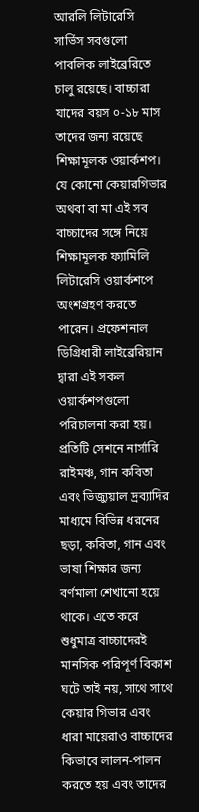আরলি লিটারেসি সার্ভিস সবগুলো পাবলিক লাইব্রেরিতে চালু রয়েছে। বাচ্চারা যাদের বয়স ০-১৮ মাস তাদের জন্য রয়েছে শিক্ষামূলক ওয়ার্কশপ। যে কোনো কেয়ারগিভার অথবা বা মা এই সব বাচ্চাদের সঙ্গে নিয়ে শিক্ষামূলক ফ্যামিলি লিটারেসি ওয়ার্কশপে অংশগ্রহণ করতে পারেন। প্রফেশনাল ডিগ্রিধারী লাইব্রেরিয়ান দ্বারা এই সকল ওয়ার্কশপগুলো পরিচালনা করা হয়। প্রতিটি সেশনে নার্সারি রাইমঞ্চ, গান কবিতা এবং ভিজ্যুয়াল দ্রব্যাদির মাধ্যমে বিভিন্ন ধরনের ছড়া, কবিতা, গান এবং ভাষা শিক্ষার জন্য বর্ণমালা শেখানো হয়ে থাকে। এতে করে শুধুমাত্র বাচ্চাদেরই মানসিক পরিপূর্ণ বিকাশ ঘটে তাই নয়, সাথে সাথে কেয়ার গিভার এবং ধারা মায়েরাও বাচ্চাদের কিভাবে লালন-পালন করতে হয় এবং তাদের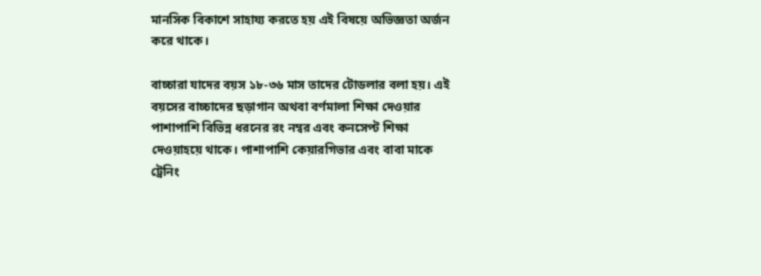মানসিক বিকাশে সাহায্য করতে হয় এই বিষয়ে অভিজ্ঞতা অর্জন করে থাকে।

বাচ্চারা যাদের বয়স ১৮-৩৬ মাস তাদের টোডলার বলা হয়। এই বয়সের বাচ্চাদের ছড়াগান অথবা বর্ণমালা শিক্ষা দেওয়ার পাশাপাশি বিভিন্ন ধরনের রং নম্বর এবং কনসেপ্ট শিক্ষা দেওয়াহয়ে থাকে। পাশাপাশি কেয়ারগিভার এবং বাবা মাকে ট্রেনিং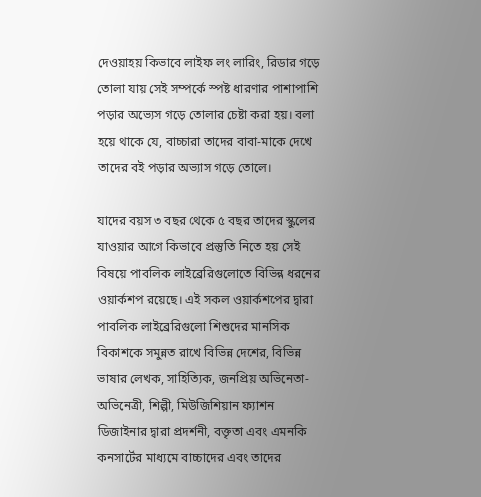দেওয়াহয় কিভাবে লাইফ লং লারিং, রিডার গড়ে তোলা যায় সেই সম্পর্কে স্পষ্ট ধারণার পাশাপাশি পড়ার অভ্যেস গড়ে তোলার চেষ্টা করা হয়। বলা হয়ে থাকে যে, বাচ্চারা তাদের বাবা-মাকে দেখে তাদের বই পড়ার অভ্যাস গড়ে তোলে।

যাদের বয়স ৩ বছর থেকে ৫ বছর তাদের স্কুলের যাওয়ার আগে কিভাবে প্রস্তুতি নিতে হয় সেই বিষয়ে পাবলিক লাইব্রেরিগুলোতে বিভিন্ন ধরনের ওয়ার্কশপ রয়েছে। এই সকল ওয়ার্কশপের দ্বারা পাবলিক লাইব্রেরিগুলো শিশুদের মানসিক বিকাশকে সমুন্নত রাখে বিভিন্ন দেশের, বিভিন্ন ভাষার লেখক, সাহিত্যিক, জনপ্রিয় অভিনেতা-অভিনেত্রী, শিল্পী, মিউজিশিয়ান ফ্যাশন ডিজাইনার দ্বারা প্রদর্শনী, বক্তৃতা এবং এমনকি কনসার্টের মাধ্যমে বাচ্চাদের এবং তাদের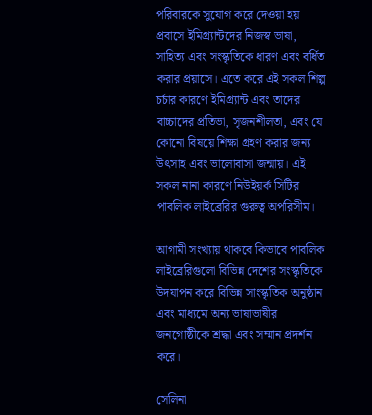পরিবারকে সুযোগ করে দেওয়া হয় প্রবাসে ইমিগ্র্যান্টদের নিজস্ব ভাষা, সাহিত্য এবং সংস্কৃতিকে ধারণ এবং বর্ধিত করার প্রয়াসে। এতে করে এই সকল শিল্প চর্চার কারণে ইমিগ্র্যান্ট এবং তাদের বাচ্চাদের প্রতিভা, সৃজনশীলতা, এবং যে কোনো বিষয়ে শিক্ষা গ্রহণ করার জন্য উৎসাহ এবং ভালোবাসা জন্মায়। এই সকল নানা কারণে নিউইয়র্ক সিটির পাবলিক লাইব্রেরির গুরুত্ব অপরিসীম।

আগামী সংখ্যায় থাকবে কিভাবে পাবলিক লাইব্রেরিগুলো বিভিন্ন দেশের সংস্কৃতিকে উদযাপন করে বিভিন্ন সাংস্কৃতিক অনুষ্ঠান এবং মাধ্যমে অন্য ভাষাভাষীর জনগোষ্ঠীকে শ্রদ্ধা এবং সম্মান প্রদর্শন করে।

সেলিনা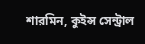শারমিন, কুইন্স সেন্ট্রাল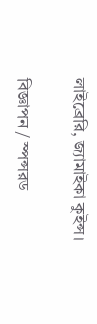লাইব্রেরি, জ্যামাইকা কুইন্স।

বিজ্ঞাপন / স্পন্সরড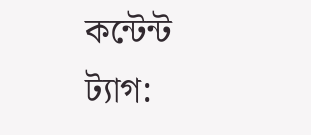কন্টেন্ট
ট্যাগ: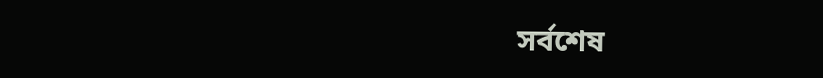সর্বশেষ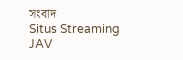সংবাদ
Situs Streaming JAV